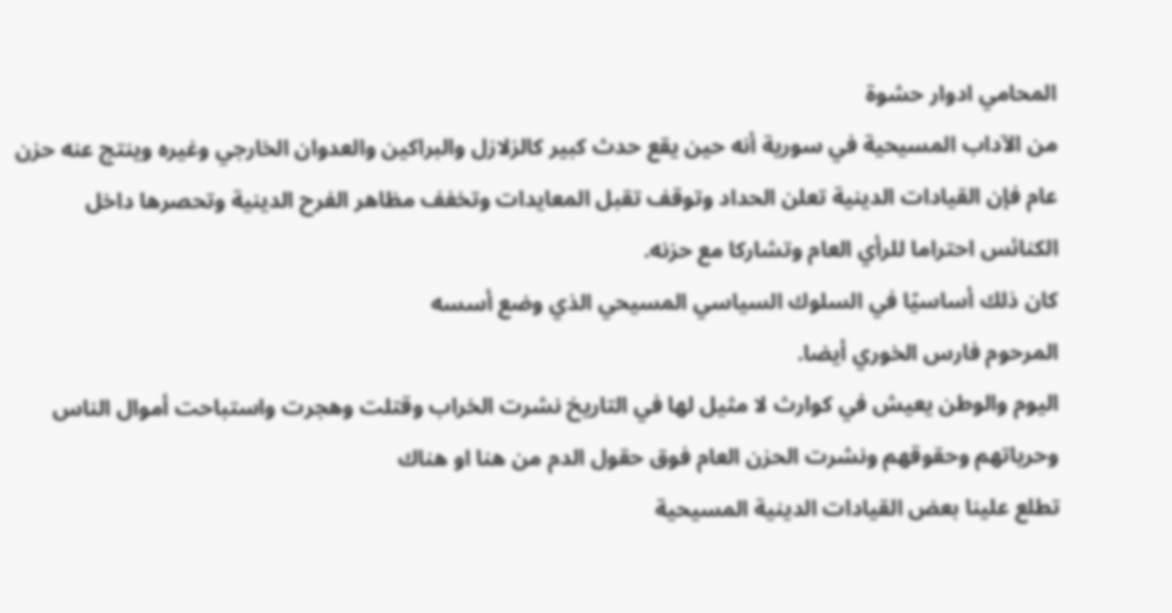المحامي ادوار حشوة
من الآداب المسيحية في سورية أنه حين يقع حدث كبير كالزلازل والبراكين والعدوان الخارجي وغيره وينتج عنه حزن عام فإن القيادات الدينية تعلن الحداد وتوقف تقبل المعايدات وتخفف مظاهر الفرح الدينية وتحصرها داخل الكنائس احتراما للرأي العام وتشاركا مع حزنه.
كان ذلك أساسيًا في السلوك السياسي المسيحي الذي وضع أسسه
المرحوم فارس الخوري أيضا.
اليوم والوطن يعيش في كوارث لا مثيل لها في التاريخ نشرت الخراب وقتلت وهجرت واستباحت أموال الناس وحرياتهم وحقوقهم ونشرت الحزن العام فوق حقول الدم من هنا او هناك
تطلع علينا بعض القيادات الدينية المسيحية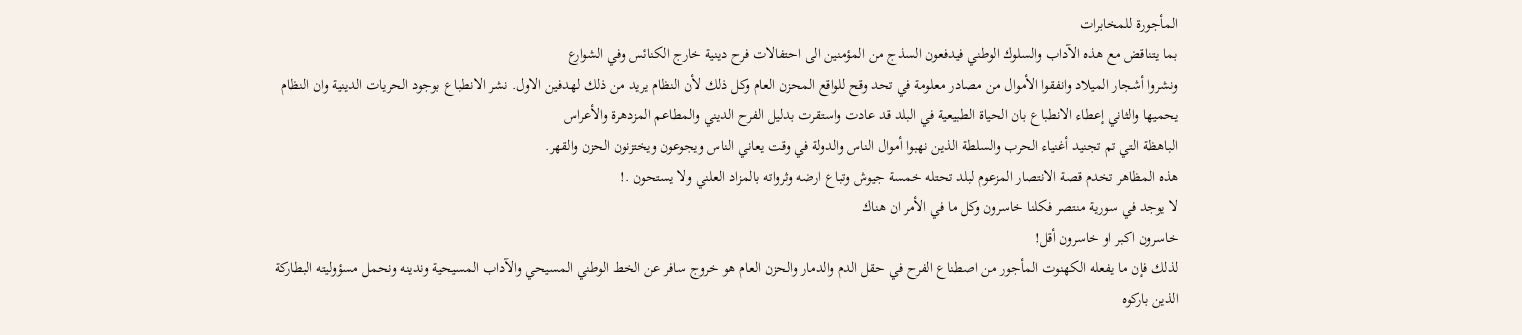المأجورة للمخابرات
بما يتناقض مع هذه الآداب والسلوك الوطني فيدفعون السذج من المؤمنين الى احتفالات فرح دينية خارج الكنائس وفي الشوارع
ونشروا أشجار الميلاد وانفقوا الأموال من مصادر معلومة في تحد وقح للواقع المحزن العام وكل ذلك لأن النظام يريد من ذلك لهدفين الاول. نشر الانطباع بوجود الحريات الدينية وان النظام
يحميها والثاني إعطاء الانطباع بان الحياة الطبيعية في البلد قد عادت واستقرت بدليل الفرح الديني والمطاعم المزدهرة والأعراس
الباهظة التي تم تجنيد أغنياء الحرب والسلطة الذين نهبوا أموال الناس والدولة في وقت يعاني الناس ويجوعون ويختزنون الحزن والقهر.
هذه المظاهر تخدم قصة الانتصار المزعوم لبلد تحتله خمسة جيوش وتباع ارضه وثرواته بالمزاد العلني ولا يستحون .!
لا يوجد في سورية منتصر فكلنا خاسرون وكل ما في الأمر ان هناك
خاسرون اكبر او خاسرون أقل!
لذلك فإن ما يفعله الكهنوت المأجور من اصطناع الفرح في حقل الدم والدمار والحزن العام هو خروج سافر عن الخط الوطني المسيحي والآداب المسيحية وندينه ونحمل مسؤوليته البطاركة
الذين باركوه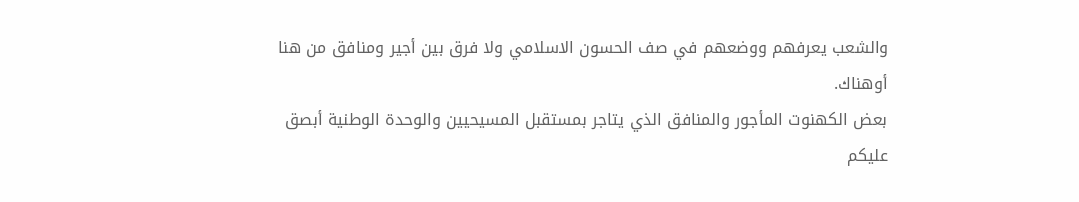والشعب يعرفهم ووضعهم في صف الحسون الاسلامي ولا فرق بين أجير ومنافق من هنا أوهناك.
بعض الكهنوت المأجور والمنافق الذي يتاجر بمستقبل المسيحيين والوحدة الوطنية أبصق عليكم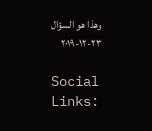وهذا هو السؤال
٢٣-١٢-٢٠١٩

Social Links: